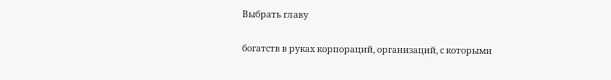Выбрать главу

богатств в руках корпораций, организаций, с которыми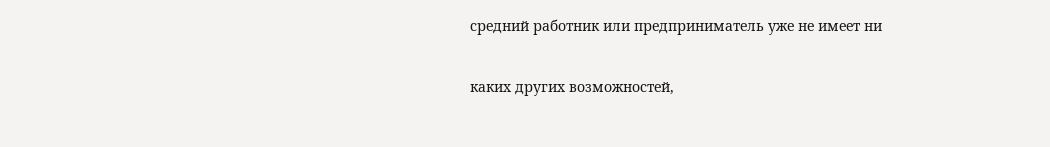средний работник или предприниматель уже не имеет ни

каких других возможностей,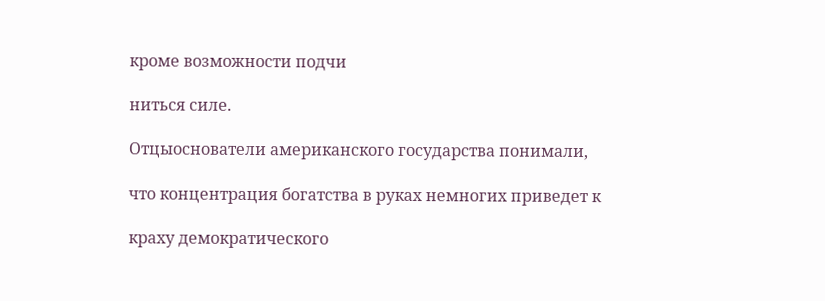кроме возможности подчи

ниться силе.

Отцыоснователи американского государства понимали,

что концентрация богатства в руках немногих приведет к

краху демократического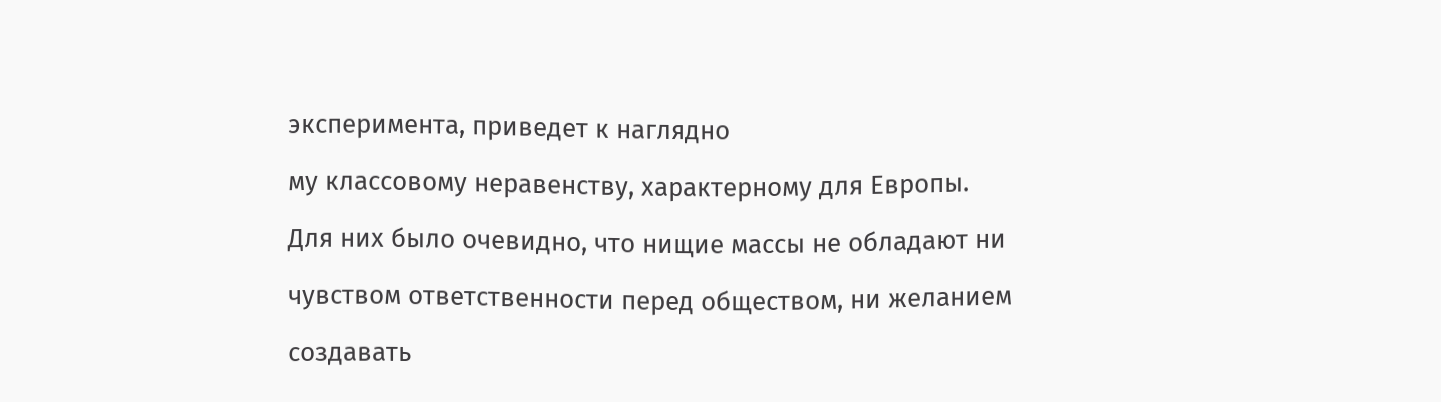эксперимента, приведет к наглядно

му классовому неравенству, характерному для Европы.

Для них было очевидно, что нищие массы не обладают ни

чувством ответственности перед обществом, ни желанием

создавать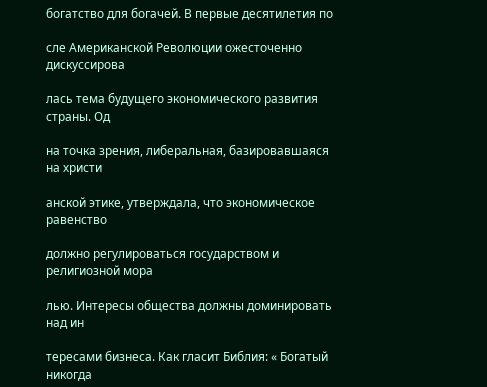богатство для богачей. В первые десятилетия по

сле Американской Революции ожесточенно дискуссирова

лась тема будущего экономического развития страны. Од

на точка зрения, либеральная, базировавшаяся на христи

анской этике, утверждала, что экономическое равенство

должно регулироваться государством и религиозной мора

лью. Интересы общества должны доминировать над ин

тересами бизнеса. Как гласит Библия: « Богатый никогда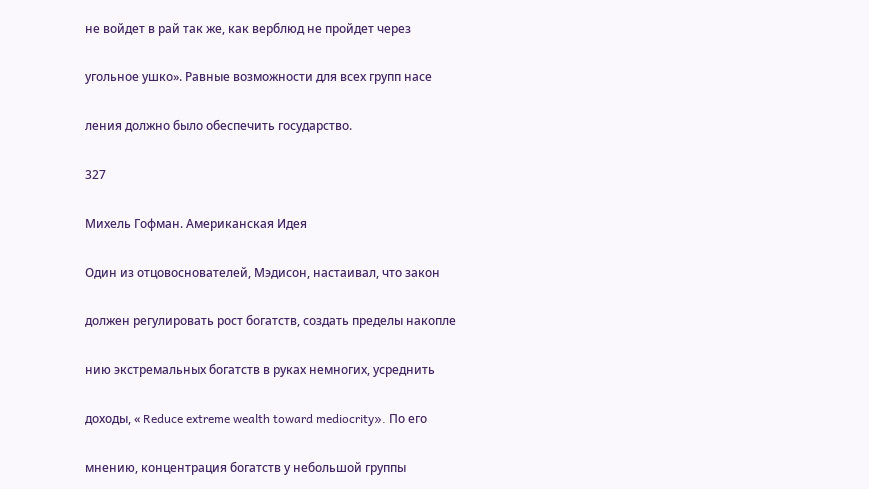не войдет в рай так же, как верблюд не пройдет через

угольное ушко». Равные возможности для всех групп насе

ления должно было обеспечить государство.

327

Михель Гофман. Американская Идея

Один из отцовоснователей, Мэдисон, настаивал, что закон

должен регулировать рост богатств, создать пределы накопле

нию экстремальных богатств в руках немногих, усреднить

доходы, « Reduce extreme wealth toward mediocrity». По его

мнению, концентрация богатств у небольшой группы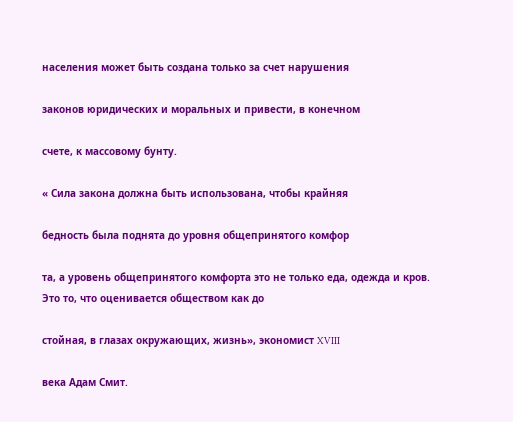населения может быть создана только за счет нарушения

законов юридических и моральных и привести, в конечном

счете, к массовому бунту.

« Сила закона должна быть использована, чтобы крайняя

бедность была поднята до уровня общепринятого комфор

та, а уровень общепринятого комфорта это не только еда, одежда и кров. Это то, что оценивается обществом как до

стойная, в глазах окружающих, жизнь», экономист XVIII

века Адам Смит.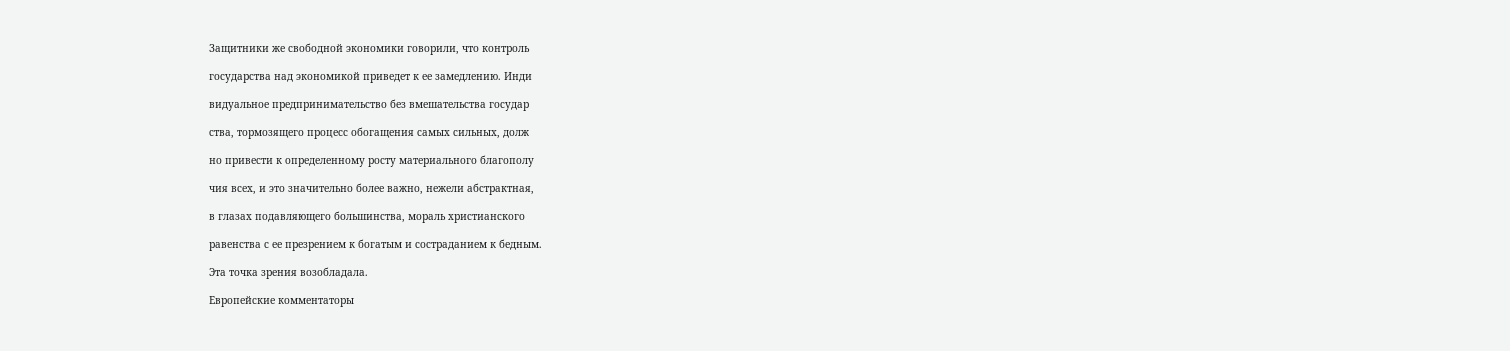Защитники же свободной экономики говорили, что контроль

государства над экономикой приведет к ее замедлению. Инди

видуальное предпринимательство без вмешательства государ

ства, тормозящего процесс обогащения самых сильных, долж

но привести к определенному росту материального благополу

чия всех, и это значительно более важно, нежели абстрактная,

в глазах подавляющего большинства, мораль христианского

равенства с ее презрением к богатым и состраданием к бедным.

Эта точка зрения возобладала.

Европейские комментаторы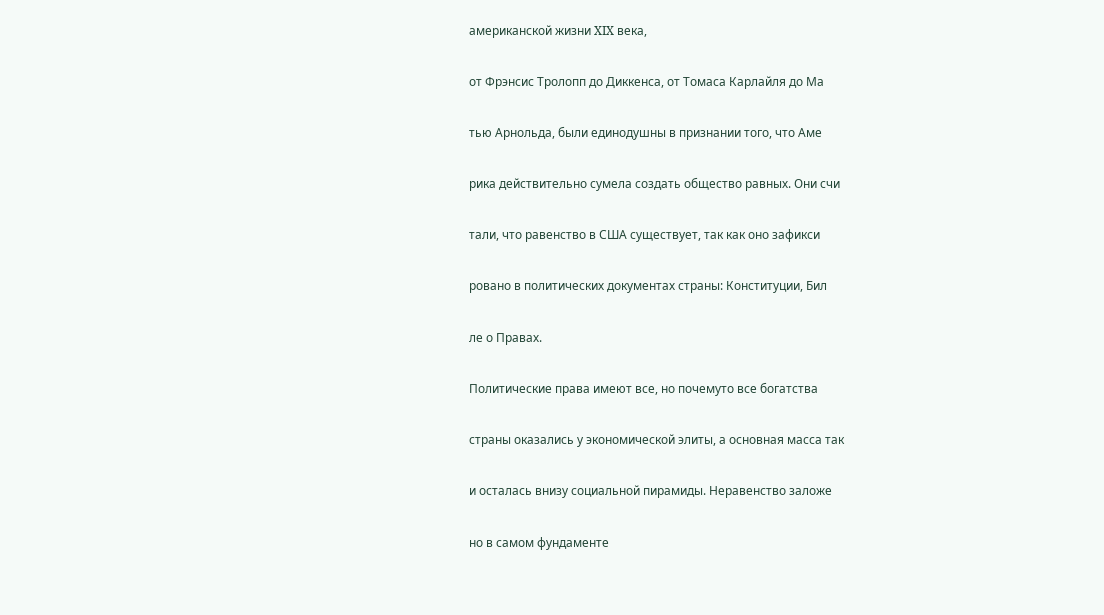американской жизни XIX века,

от Фрэнсис Тролопп до Диккенса, от Томаса Карлайля до Ма

тью Арнольда, были единодушны в признании того, что Аме

рика действительно сумела создать общество равных. Они счи

тали, что равенство в США существует, так как оно зафикси

ровано в политических документах страны: Конституции, Бил

ле о Правах.

Политические права имеют все, но почемуто все богатства

страны оказались у экономической элиты, а основная масса так

и осталась внизу социальной пирамиды. Неравенство заложе

но в самом фундаменте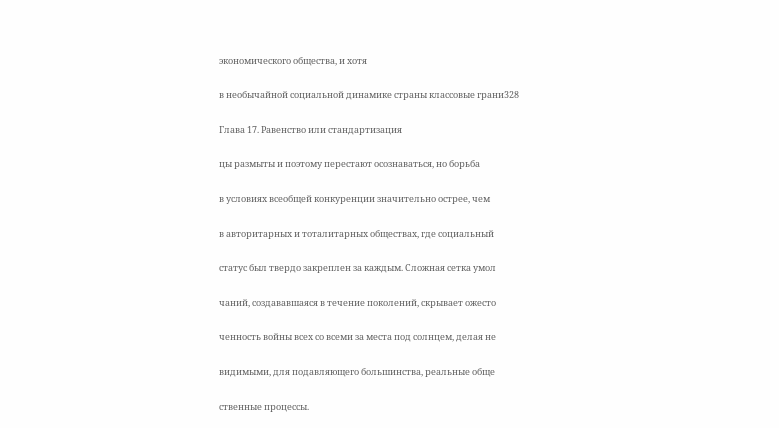экономического общества, и хотя

в необычайной социальной динамике страны классовые грани328

Глава 17. Равенство или стандартизация

цы размыты и поэтому перестают осознаваться, но борьба

в условиях всеобщей конкуренции значительно острее, чем

в авторитарных и тоталитарных обществах, где социальный

статус был твердо закреплен за каждым. Сложная сетка умол

чаний, создававшаяся в течение поколений, скрывает ожесто

ченность войны всех со всеми за места под солнцем, делая не

видимыми, для подавляющего большинства, реальные обще

ственные процессы.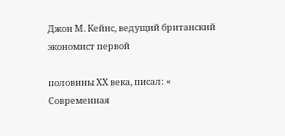Джон М. Кейнс, ведущий британский экономист первой

половины ХХ века, писал: « Современная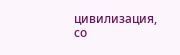цивилизация, со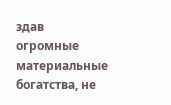здав огромные материальные богатства, не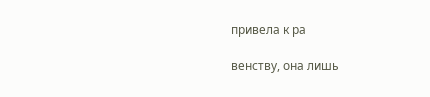привела к ра

венству, она лишь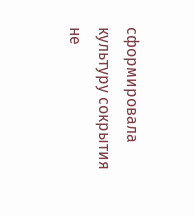сформировала культуру сокрытия не